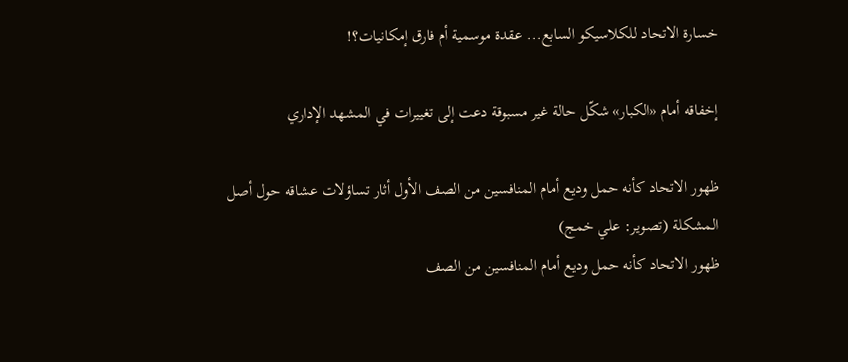خسارة الاتحاد للكلاسيكو السابع... عقدة موسمية أم فارق إمكانيات؟!

إخفاقه أمام «الكبار» شكّل حالة غير مسبوقة دعت إلى تغييرات في المشهد الإداري

ظهور الاتحاد كأنه حمل وديع أمام المنافسين من الصف الأول أثار تساؤلات عشاقه حول أصل المشكلة (تصوير: علي خمج)
ظهور الاتحاد كأنه حمل وديع أمام المنافسين من الصف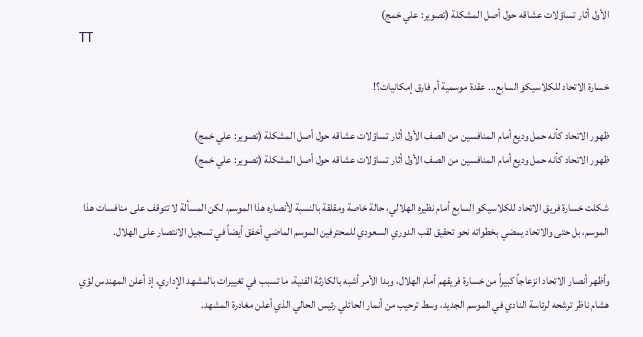الأول أثار تساؤلات عشاقه حول أصل المشكلة (تصوير: علي خمج)
TT

خسارة الاتحاد للكلاسيكو السابع... عقدة موسمية أم فارق إمكانيات؟!

ظهور الاتحاد كأنه حمل وديع أمام المنافسين من الصف الأول أثار تساؤلات عشاقه حول أصل المشكلة (تصوير: علي خمج)
ظهور الاتحاد كأنه حمل وديع أمام المنافسين من الصف الأول أثار تساؤلات عشاقه حول أصل المشكلة (تصوير: علي خمج)

شكلت خسارة فريق الاتحاد للكلاسيكو السابع أمام نظيره الهلالي، حالة خاصة ومقلقة بالنسبة لأنصاره هذا الموسم، لكن المسألة لا تتوقف على منافسات هذا الموسم، بل حتى والاتحاد يمضي بخطواته نحو تحقيق لقب الدوري السعودي للمحترفين الموسم الماضي أخفق أيضاً في تسجيل الانتصار على الهلال.

وأظهر أنصار الاتحاد انزعاجاً كبيراً من خسارة فريقهم أمام الهلال، وبدا الأمر أشبه بالكارثة الفنية، ما تسبب في تغييرات بالمشهد الإداري، إذ أعلن المهندس لؤي هشام ناظر ترشحه لرئاسة النادي في الموسم الجديد، وسط ترحيب من أنمار الحائلي رئيس الحالي الذي أعلن مغادرة المشهد.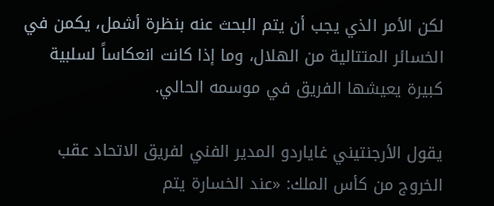لكن الأمر الذي يجب أن يتم البحث عنه بنظرة أشمل، يكمن في الخسائر المتتالية من الهلال، وما إذا كانت انعكاساً لسلبية كبيرة يعيشها الفريق في موسمه الحالي.

يقول الأرجنتيني غاياردو المدير الفني لفريق الاتحاد عقب الخروج من كأس الملك: «عند الخسارة يتم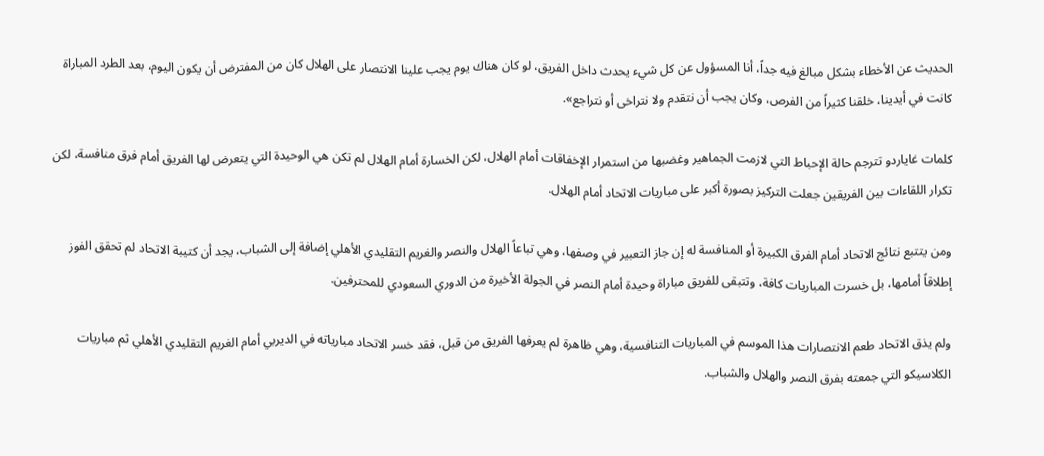الحديث عن الأخطاء بشكل مبالغ فيه جداً، أنا المسؤول عن كل شيء يحدث داخل الفريق، لو كان هناك يوم يجب علينا الانتصار على الهلال كان من المفترض أن يكون اليوم، بعد الطرد المباراة كانت في أيدينا، خلقنا كثيراً من الفرص، وكان يجب أن نتقدم ولا نتراخى أو نتراجع».

كلمات غاياردو تترجم حالة الإحباط التي لازمت الجماهير وغضبها من استمرار الإخفاقات أمام الهلال، لكن الخسارة أمام الهلال لم تكن هي الوحيدة التي يتعرض لها الفريق أمام فرق منافسة، لكن تكرار اللقاءات بين الفريقين جعلت التركيز بصورة أكبر على مباريات الاتحاد أمام الهلال.

ومن يتتبع نتائج الاتحاد أمام الفرق الكبيرة أو المنافسة له إن جاز التعبير في وصفها، وهي تباعاً الهلال والنصر والغريم التقليدي الأهلي إضافة إلى الشباب، يجد أن كتيبة الاتحاد لم تحقق الفوز إطلاقاً أمامها، بل خسرت المباريات كافة، وتتبقى للفريق مباراة وحيدة أمام النصر في الجولة الأخيرة من الدوري السعودي للمحترفين.

ولم يذق الاتحاد طعم الانتصارات هذا الموسم في المباريات التنافسية، وهي ظاهرة لم يعرفها الفريق من قبل، فقد خسر الاتحاد مبارياته في الديربي أمام الغريم التقليدي الأهلي ثم مباريات الكلاسيكو التي جمعته بفرق النصر والهلال والشباب.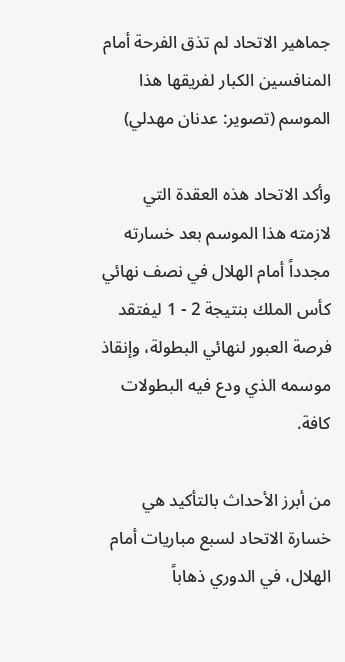جماهير الاتحاد لم تذق الفرحة أمام المنافسين الكبار لفريقها هذا الموسم (تصوير: عدنان مهدلي)

وأكد الاتحاد هذه العقدة التي لازمته هذا الموسم بعد خسارته مجدداً أمام الهلال في نصف نهائي كأس الملك بنتيجة 2 - 1 ليفتقد فرصة العبور لنهائي البطولة، وإنقاذ موسمه الذي ودع فيه البطولات كافة.

من أبرز الأحداث بالتأكيد هي خسارة الاتحاد لسبع مباريات أمام الهلال، في الدوري ذهاباً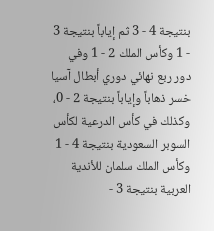بنتيجة 4 - 3 ثم إياباً بنتيجة 3 - 1 وكأس الملك 2 - 1 وفي دور ربع نهائي دوري أبطال آسيا خسر ذهاباً وإياباً بنتيجة 2 - 0، وكذلك في كأس الدرعية لكأس السوبر السعودية بنتيجة 4 - 1 وكأس الملك سلمان للأندية العربية بنتيجة 3 -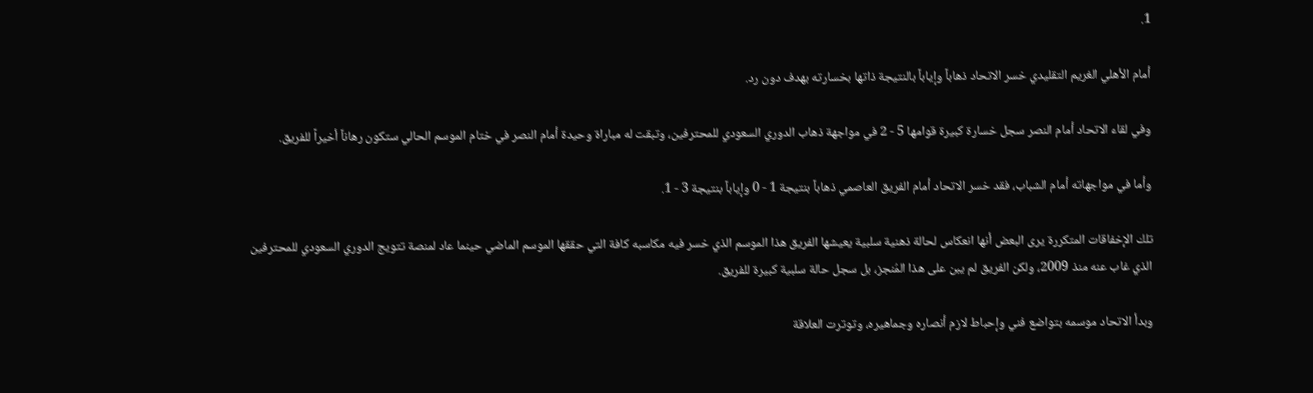1.

أمام الأهلي الغريم التقليدي خسر الاتحاد ذهاباً وإياباً بالنتيجة ذاتها بخسارته بهدف دون رد.

وفي لقاء الاتحاد أمام النصر سجل خسارة كبيرة قوامها 5 - 2 في مواجهة ذهاب الدوري السعودي للمحترفين، وتبقت له مباراة وحيدة أمام النصر في ختام الموسم الحالي ستكون رهاناً أخيراً للفريق.

وأما في مواجهاته أمام الشباب، فقد خسر الاتحاد أمام الفريق العاصمي ذهاباً بنتيجة 1 - 0 وإياباً بنتيجة 3 - 1.

تلك الإخفاقات المتكررة يرى البعض أنها انعكاس لحالة ذهنية سلبية يعيشها الفريق هذا الموسم الذي خسر فيه مكاسبه كافة التي حققها الموسم الماضي حينما عاد لمنصة تتويج الدوري السعودي للمحترفين الذي غاب عنه منذ 2009، ولكن الفريق لم يبن على هذا المُنجز، بل سجل حالة سلبية كبيرة للفريق.

وبدأ الاتحاد موسمه بتواضع فني وإحباط لازم أنصاره وجماهيره، وتوترت العلاقة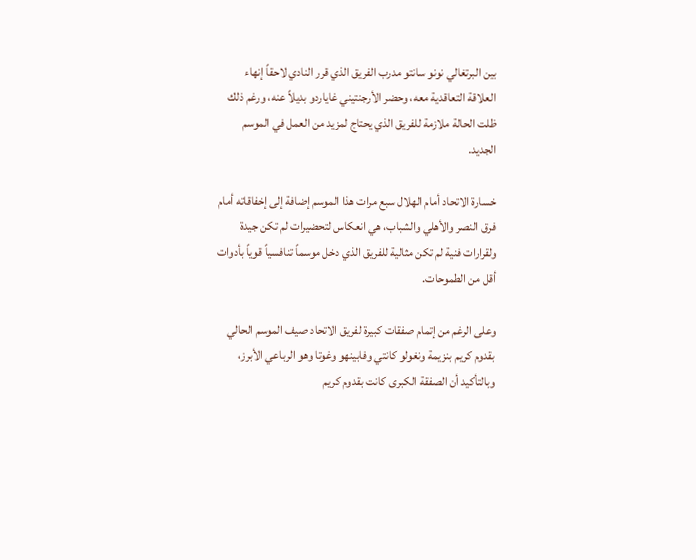بين البرتغالي نونو سانتو مدرب الفريق الذي قرر النادي لاحقاً إنهاء العلاقة التعاقدية معه، وحضر الأرجنتيني غاياردو بديلاً عنه، ورغم ذلك ظلت الحالة ملازمة للفريق الذي يحتاج لمزيد من العمل في الموسم الجديد.

خسارة الاتحاد أمام الهلال سبع مرات هذا الموسم إضافة إلى إخفاقاته أمام فرق النصر والأهلي والشباب، هي انعكاس لتحضيرات لم تكن جيدة ولقرارات فنية لم تكن مثالية للفريق الذي دخل موسماً تنافسياً قوياً بأدوات أقل من الطموحات.

وعلى الرغم من إتمام صفقات كبيرة لفريق الاتحاد صيف الموسم الحالي بقدوم كريم بنزيمة ونغولو كانتي وفابينهو وغوتا وهو الرباعي الأبرز، وبالتأكيد أن الصفقة الكبرى كانت بقدوم كريم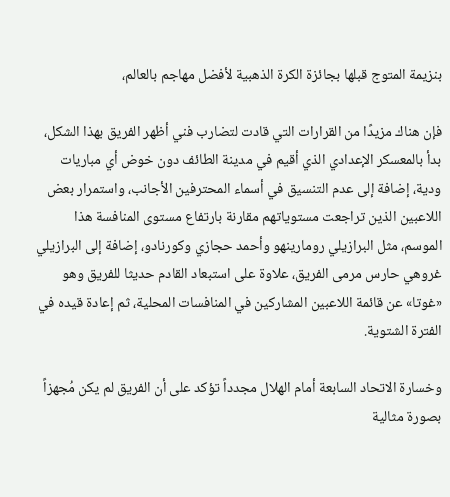بنزيمة المتوج قبلها بجائزة الكرة الذهبية لأفضل مهاجم بالعالم،

فإن هناك مزيدًا من القرارات التي قادت لتضارب فني أظهر الفريق بهذا الشكل، بدأ بالمعسكر الإعدادي الذي أقيم في مدينة الطائف دون خوض أي مباريات ودية، إضافة إلى عدم التنسيق في أسماء المحترفين الأجانب، واستمرار بعض اللاعبين الذين تراجعت مستوياتهم مقارنة بارتفاع مستوى المنافسة هذا الموسم، مثل البرازيلي رومارينهو وأحمد حجازي وكورنادو، إضافة إلى البرازيلي غروهي حارس مرمى الفريق، علاوة على استبعاد القادم حديثا للفريق وهو «غوتا» عن قائمة اللاعبين المشاركين في المنافسات المحلية، ثم إعادة قيده في الفترة الشتوية.

وخسارة الاتحاد السابعة أمام الهلال مجدداً تؤكد على أن الفريق لم يكن مُجهزاً بصورة مثالية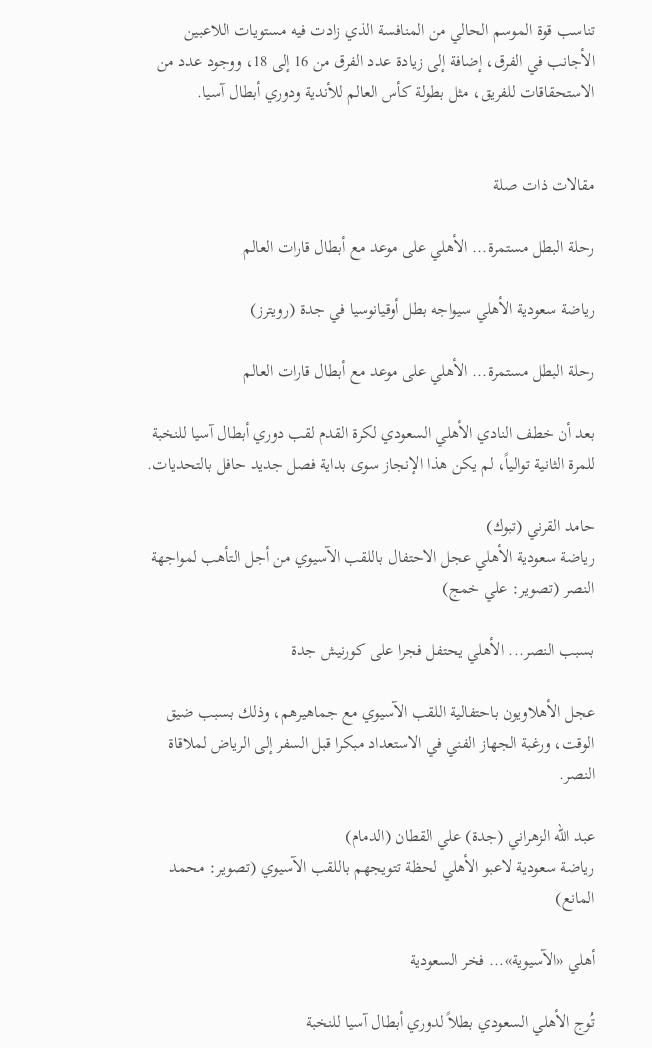تناسب قوة الموسم الحالي من المنافسة الذي زادت فيه مستويات اللاعبين الأجانب في الفرق، إضافة إلى زيادة عدد الفرق من 16 إلى 18، ووجود عدد من الاستحقاقات للفريق، مثل بطولة كأس العالم للأندية ودوري أبطال آسيا.


مقالات ذات صلة

رحلة البطل مستمرة... الأهلي على موعد مع أبطال قارات العالم

رياضة سعودية الأهلي سيواجه بطل أوقيانوسيا في جدة (رويترز)

رحلة البطل مستمرة... الأهلي على موعد مع أبطال قارات العالم

بعد أن خطف النادي الأهلي السعودي لكرة القدم لقب دوري أبطال آسيا للنخبة للمرة الثانية توالياً، لم يكن هذا الإنجاز سوى بداية فصل جديد حافل بالتحديات.

حامد القرني (تبوك)
رياضة سعودية الأهلي عجل الاحتفال باللقب الآسيوي من أجل التأهب لمواجهة النصر (تصوير: علي خمج)

بسبب النصر... الأهلي يحتفل فجرا على كورنيش جدة

عجل الأهلاويون باحتفالية اللقب الآسيوي مع جماهيرهم، وذلك بسبب ضيق الوقت، ورغبة الجهاز الفني في الاستعداد مبكرا قبل السفر إلى الرياض لملاقاة النصر.

عبد الله الزهراني (جدة) علي القطان (الدمام)
رياضة سعودية لاعبو الأهلي لحظة تتويجهم باللقب الآسيوي (تصوير: محمد المانع)

أهلي «الآسيوية»... فخر السعودية

تُوج الأهلي السعودي بطلاً لدوري أبطال آسيا للنخبة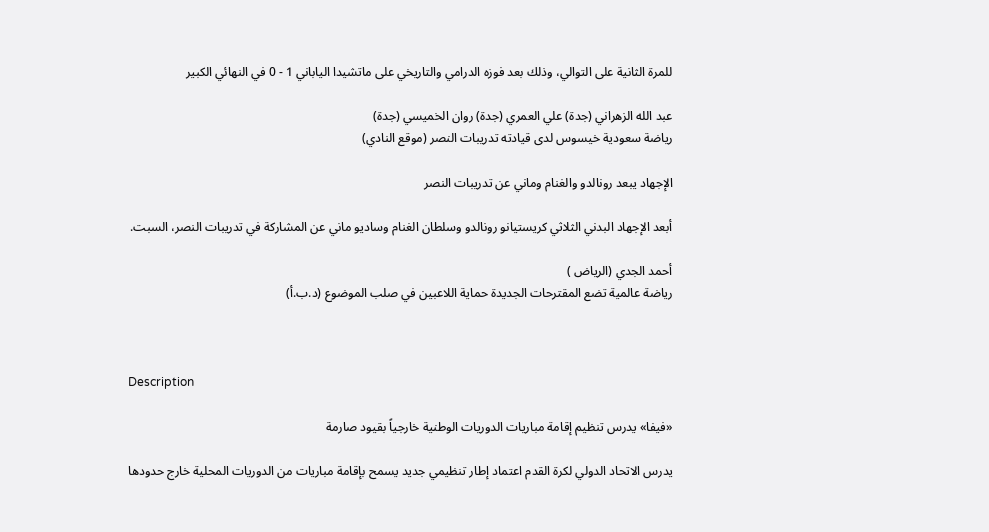للمرة الثانية على التوالي، وذلك بعد فوزه الدرامي والتاريخي على ماتشيدا الياباني 1 - 0 في النهائي الكبير

عبد الله الزهراني (جدة) علي العمري (جدة) روان الخميسي (جدة)
رياضة سعودية خيسوس لدى قيادته تدريبات النصر (موقع النادي)

الإجهاد يبعد رونالدو والغنام وماني عن تدريبات النصر

أبعد الإجهاد البدني الثلاثي كريستيانو رونالدو وسلطان الغنام وساديو ماني عن المشاركة في تدريبات النصر، السبت.

أحمد الجدي (الرياض )
رياضة عالمية تضع المقترحات الجديدة حماية اللاعبين في صلب الموضوع (د.ب.أ)



Description

«فيفا» يدرس تنظيم إقامة مباريات الدوريات الوطنية خارجياً بقيود صارمة

يدرس الاتحاد الدولي لكرة القدم اعتماد إطار تنظيمي جديد يسمح بإقامة مباريات من الدوريات المحلية خارج حدودها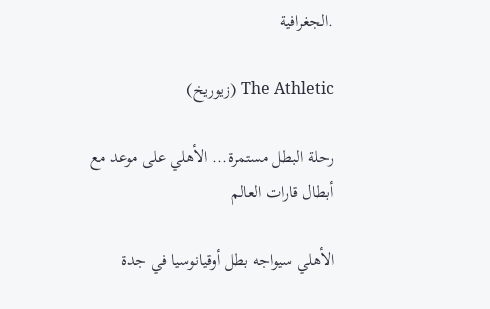.الجغرافية

The Athletic (زيوريخ)

رحلة البطل مستمرة... الأهلي على موعد مع أبطال قارات العالم

الأهلي سيواجه بطل أوقيانوسيا في جدة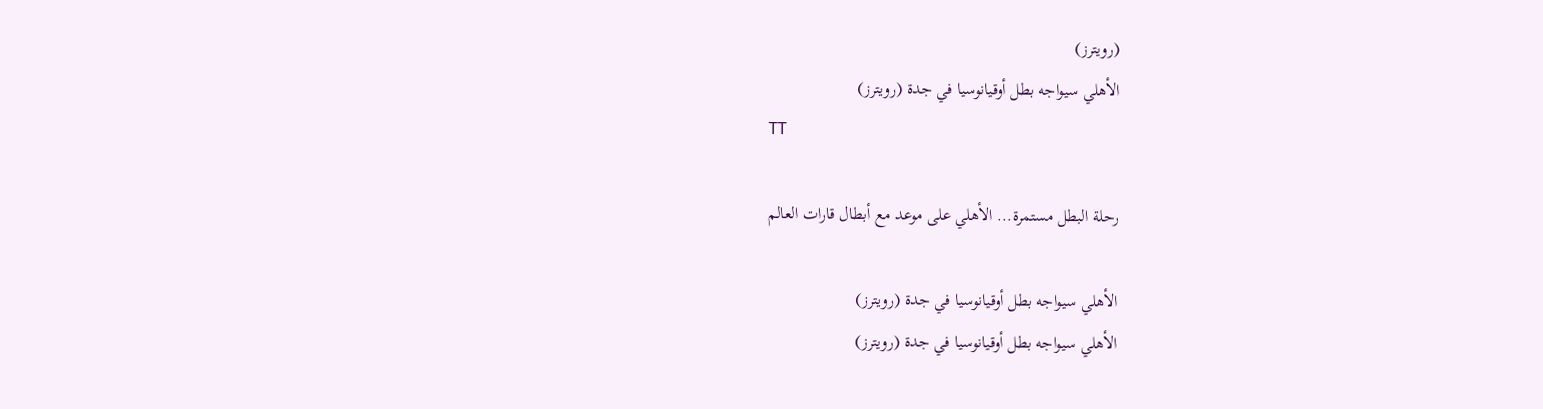(رويترز)
الأهلي سيواجه بطل أوقيانوسيا في جدة (رويترز)
TT

رحلة البطل مستمرة... الأهلي على موعد مع أبطال قارات العالم

الأهلي سيواجه بطل أوقيانوسيا في جدة (رويترز)
الأهلي سيواجه بطل أوقيانوسيا في جدة (رويترز)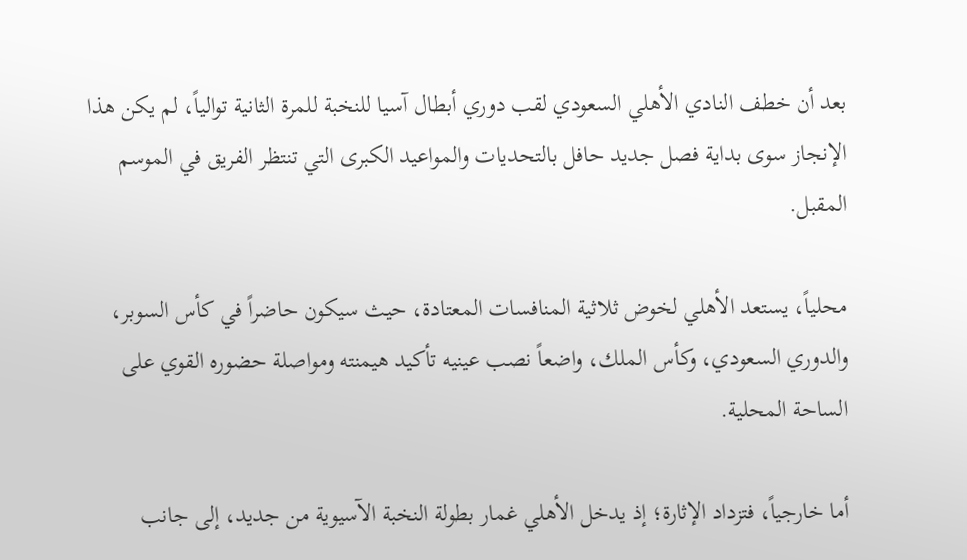بعد أن خطف النادي الأهلي السعودي لقب دوري أبطال آسيا للنخبة للمرة الثانية توالياً، لم يكن هذا الإنجاز سوى بداية فصل جديد حافل بالتحديات والمواعيد الكبرى التي تنتظر الفريق في الموسم المقبل.

محلياً، يستعد الأهلي لخوض ثلاثية المنافسات المعتادة، حيث سيكون حاضراً في كأس السوبر، والدوري السعودي، وكأس الملك، واضعاً نصب عينيه تأكيد هيمنته ومواصلة حضوره القوي على الساحة المحلية.

أما خارجياً، فتزداد الإثارة؛ إذ يدخل الأهلي غمار بطولة النخبة الآسيوية من جديد، إلى جانب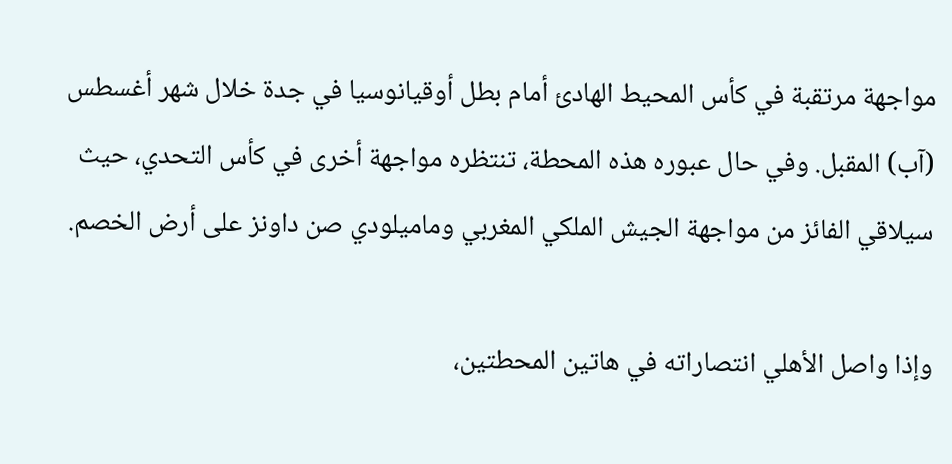مواجهة مرتقبة في كأس المحيط الهادئ أمام بطل أوقيانوسيا في جدة خلال شهر أغسطس (آب) المقبل. وفي حال عبوره هذه المحطة، تنتظره مواجهة أخرى في كأس التحدي، حيث سيلاقي الفائز من مواجهة الجيش الملكي المغربي وماميلودي صن داونز على أرض الخصم.

وإذا واصل الأهلي انتصاراته في هاتين المحطتين،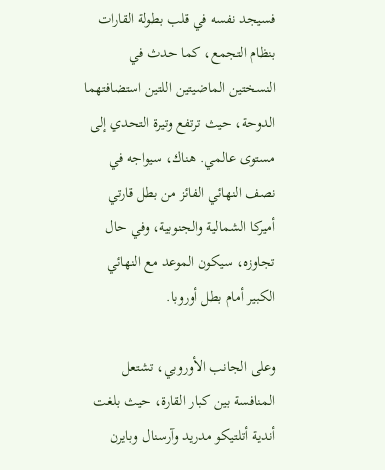فسيجد نفسه في قلب بطولة القارات بنظام التجمع، كما حدث في النسختين الماضيتين اللتين استضافتهما الدوحة، حيث ترتفع وتيرة التحدي إلى مستوى عالمي. هناك، سيواجه في نصف النهائي الفائز من بطل قارتي أميركا الشمالية والجنوبية، وفي حال تجاوزه، سيكون الموعد مع النهائي الكبير أمام بطل أوروبا.

وعلى الجانب الأوروبي، تشتعل المنافسة بين كبار القارة، حيث بلغت أندية أتلتيكو مدريد وآرسنال وبايرن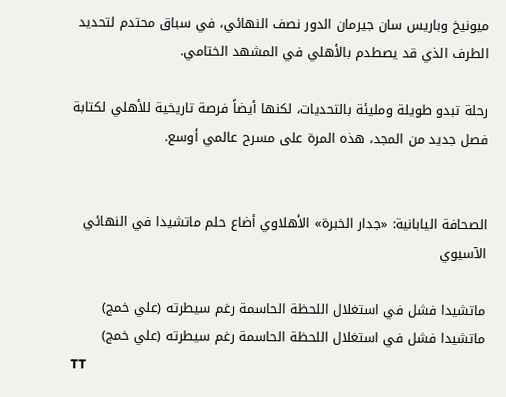ميونيخ وباريس سان جيرمان الدور نصف النهائي، في سباق محتدم لتحديد الطرف الذي قد يصطدم بالأهلي في المشهد الختامي.

رحلة تبدو طويلة ومليئة بالتحديات، لكنها أيضاً فرصة تاريخية للأهلي لكتابة فصل جديد من المجد، هذه المرة على مسرح عالمي أوسع.


الصحافة اليابانية: «جدار الخبرة» الأهلاوي أضاع حلم ماتشيدا في النهائي الآسيوي

ماتشيدا فشل في استغلال اللحظة الحاسمة رغم سيطرته (علي خمج)
ماتشيدا فشل في استغلال اللحظة الحاسمة رغم سيطرته (علي خمج)
TT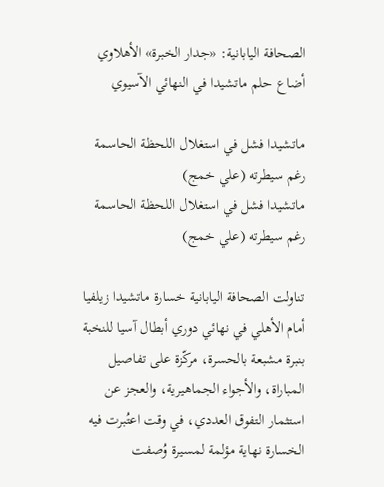الصحافة اليابانية: «جدار الخبرة» الأهلاوي أضاع حلم ماتشيدا في النهائي الآسيوي

ماتشيدا فشل في استغلال اللحظة الحاسمة رغم سيطرته (علي خمج)
ماتشيدا فشل في استغلال اللحظة الحاسمة رغم سيطرته (علي خمج)

تناولت الصحافة اليابانية خسارة ماتشيدا زيلفيا أمام الأهلي في نهائي دوري أبطال آسيا للنخبة بنبرة مشبعة بالحسرة، مركّزة على تفاصيل المباراة، والأجواء الجماهيرية، والعجز عن استثمار التفوق العددي، في وقت اعتُبرت فيه الخسارة نهاية مؤلمة لمسيرة وُصفت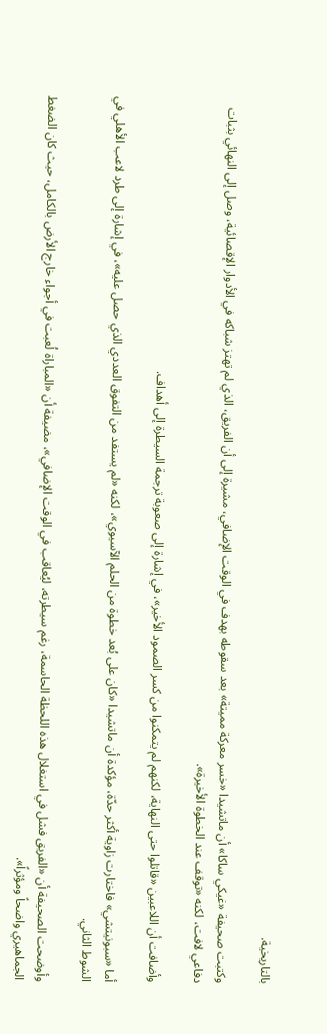بالتاريخية.

وكتبت صحيفة «غيكي ساكا» أن ماتشيدا «خسر معركة مميتة» بعد سقوطه بهدف في الوقت الإضافي، مشيرة إلى أن الفريق، الذي لم تهتز شباكه في الأدوار الإقصائية، وصل إلى النهائي بثبات دفاعي لافت، لكنه «توقف عند الخطوة الأخيرة».

وأضافت أن اللاعبين «قاتلوا حتى النهاية، لكنهم لم يتمكنوا من كسر الصمود الأخير»، في إشارة إلى صعوبة ترجمة السيطرة إلى أهداف.

أما «سبونيتشي» فاختارت زاوية أكثر حدّة، مؤكدة أن ماتشيدا «كان على بُعد خطوة من الحلم الآسيوي»، لكنه «لم يستفد من التفوق العددي الذي حصل عليه»، في إشارة إلى طرد لاعب الأهلي في الشوط الثاني.

وأوضحت الصحيفة أن «الفريق فشل في استغلال هذه اللحظة الحاسمة، رغم سيطرته، ليُعاقب في الوقت الإضافي»، مضيفة أن «المباراة لُعبت في أجواء خارج الأرض بالكامل، حيث كان الضغط الجماهيري واضحاً ومؤثراً».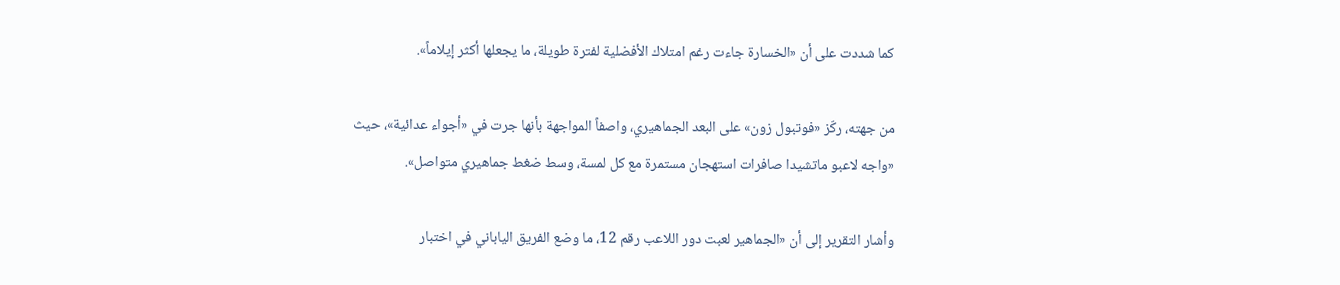كما شددت على أن «الخسارة جاءت رغم امتلاك الأفضلية لفترة طويلة، ما يجعلها أكثر إيلاماً».

من جهته، ركّز «فوتبول زون» على البعد الجماهيري، واصفاً المواجهة بأنها جرت في «أجواء عدائية»، حيث «واجه لاعبو ماتشيدا صافرات استهجان مستمرة مع كل لمسة، وسط ضغط جماهيري متواصل».

وأشار التقرير إلى أن «الجماهير لعبت دور اللاعب رقم 12، ما وضع الفريق الياباني في اختبار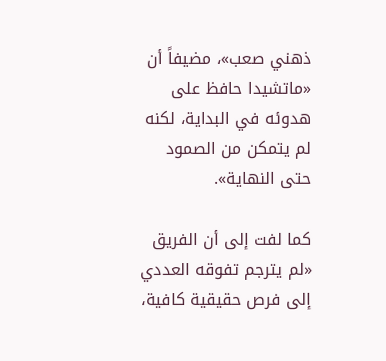ذهني صعب»، مضيفاً أن «ماتشيدا حافظ على هدوئه في البداية، لكنه لم يتمكن من الصمود حتى النهاية».

كما لفت إلى أن الفريق «لم يترجم تفوقه العددي إلى فرص حقيقية كافية،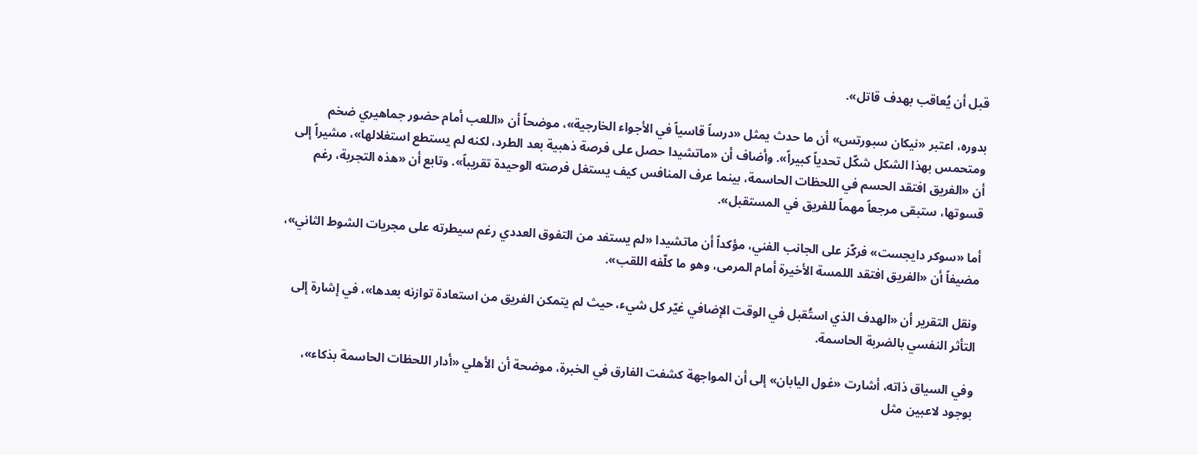قبل أن يُعاقب بهدف قاتل».

بدوره، اعتبر «نيكان سبورتس» أن ما حدث يمثل «درساً قاسياً في الأجواء الخارجية»، موضحاً أن «اللعب أمام حضور جماهيري ضخم ومتحمس بهذا الشكل شكّل تحدياً كبيراً». وأضاف أن «ماتشيدا حصل على فرصة ذهبية بعد الطرد، لكنه لم يستطع استغلالها»، مشيراً إلى أن «الفريق افتقد الحسم في اللحظات الحاسمة، بينما عرف المنافس كيف يستغل فرصته الوحيدة تقريباً». وتابع أن «هذه التجربة، رغم قسوتها، ستبقى مرجعاً مهماً للفريق في المستقبل».

أما «سوكر دايجست» فركّز على الجانب الفني، مؤكداً أن ماتشيدا «لم يستفد من التفوق العددي رغم سيطرته على مجريات الشوط الثاني»، مضيفاً أن «الفريق افتقد اللمسة الأخيرة أمام المرمى، وهو ما كلّفه اللقب».

ونقل التقرير أن «الهدف الذي استُقبل في الوقت الإضافي غيّر كل شيء، حيث لم يتمكن الفريق من استعادة توازنه بعدها»، في إشارة إلى التأثر النفسي بالضربة الحاسمة.

وفي السياق ذاته، أشارت «غول اليابان» إلى أن المواجهة كشفت الفارق في الخبرة، موضحة أن الأهلي «أدار اللحظات الحاسمة بذكاء»، بوجود لاعبين مثل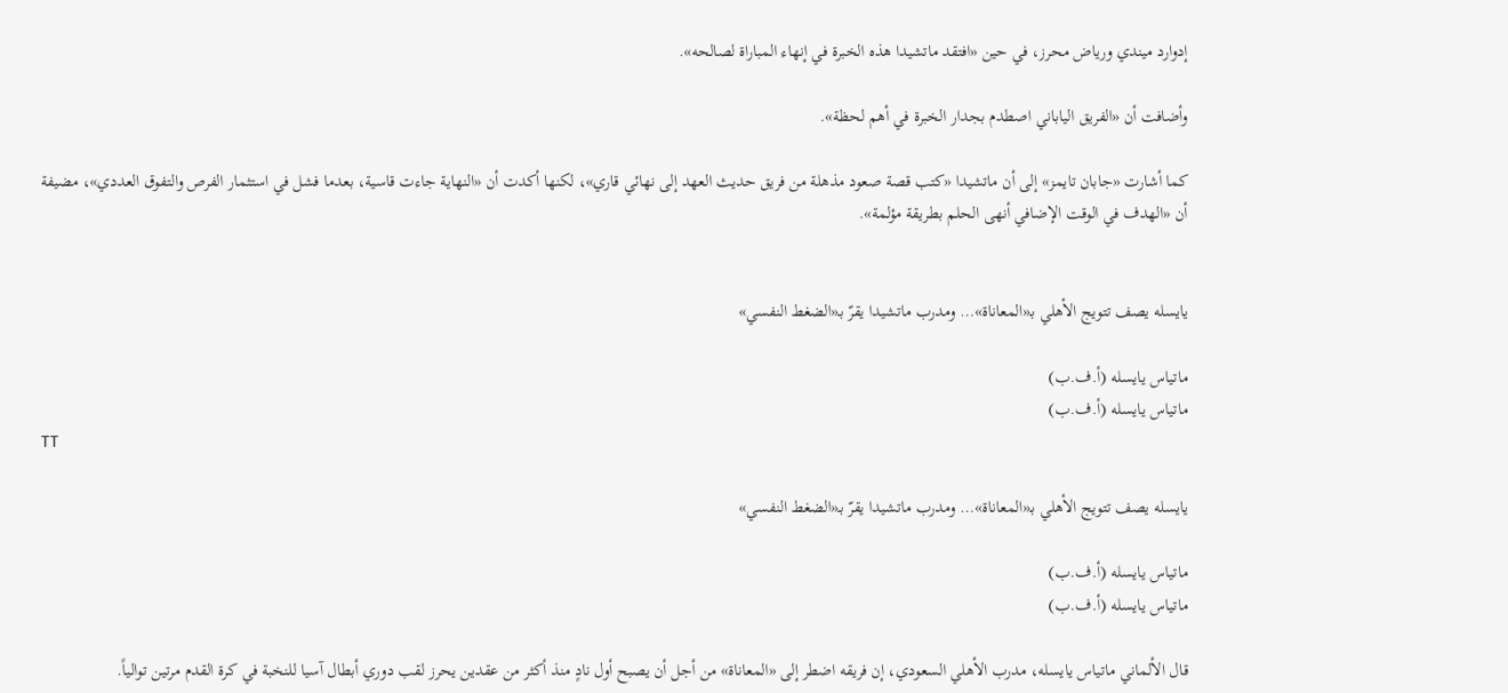إدوارد ميندي ورياض محرز، في حين «افتقد ماتشيدا هذه الخبرة في إنهاء المباراة لصالحه».

وأضافت أن «الفريق الياباني اصطدم بجدار الخبرة في أهم لحظة».

كما أشارت «جابان تايمز» إلى أن ماتشيدا «كتب قصة صعود مذهلة من فريق حديث العهد إلى نهائي قاري»، لكنها أكدت أن «النهاية جاءت قاسية، بعدما فشل في استثمار الفرص والتفوق العددي»، مضيفة أن «الهدف في الوقت الإضافي أنهى الحلم بطريقة مؤلمة».


يايسله يصف تتويج الأهلي بـ«المعاناة»… ومدرب ماتشيدا يقرّ بـ«الضغط النفسي»

ماتياس يايسله (أ.ف.ب)
ماتياس يايسله (أ.ف.ب)
TT

يايسله يصف تتويج الأهلي بـ«المعاناة»… ومدرب ماتشيدا يقرّ بـ«الضغط النفسي»

ماتياس يايسله (أ.ف.ب)
ماتياس يايسله (أ.ف.ب)

قال الألماني ماتياس يايسله، مدرب الأهلي السعودي، إن فريقه اضطر إلى «المعاناة» من أجل أن يصبح أول نادٍ منذ أكثر من عقدين يحرز لقب دوري أبطال آسيا للنخبة في كرة القدم مرتين توالياً.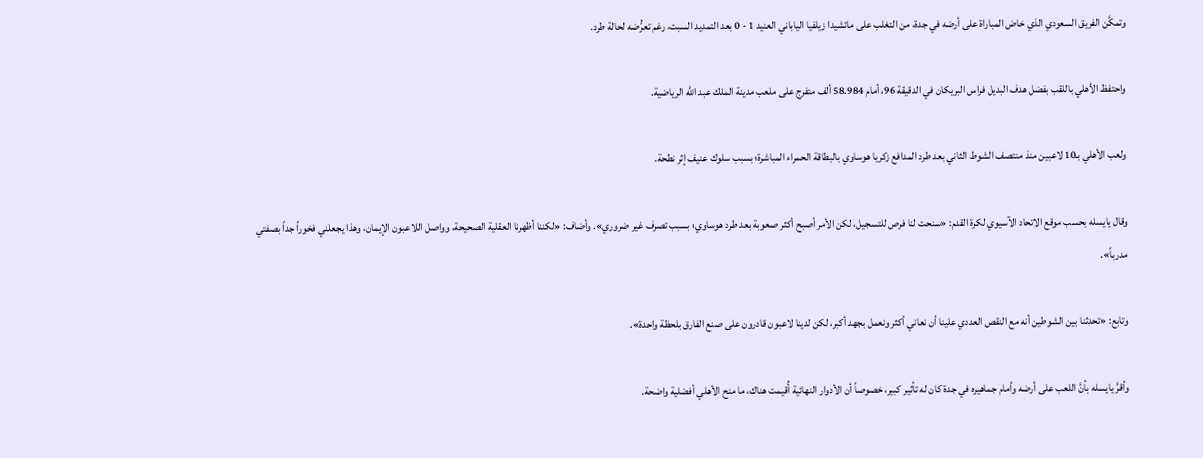وتمكَّن الفريق السعودي الذي خاض المباراة على أرضه في جدة، من التغلب على ماتشيدا زيلفيا الياباني العنيد 1 - 0 بعد التمديد السبت، رغم تعرُّضه لحالة طرد.

واحتفظ الأهلي باللقب بفضل هدف البديل فراس البريكان في الدقيقة 96، أمام 58.984 ألف متفرج على ملعب مدينة الملك عبد الله الرياضية.

ولعب الأهلي بـ10 لاعبين منذ منتصف الشوط الثاني بعد طرد المدافع زكريا هوساوي بالبطاقة الحمراء المباشرة؛ بسبب سلوك عنيف إثر نطحة.

وقال يايسله بحسب موقع الاتحاد الآسيوي لكرة القدم: «سنحت لنا فرص للتسجيل، لكن الأمر أصبح أكثر صعوبة بعد طرد هوساوي؛ بسبب تصرف غير ضروري». وأضاف: «لكننا أظهرنا العقلية الصحيحة، وواصل اللاعبون الإيمان، وهذا يجعلني فخوراً جداً بصفتي مدرباً».

وتابع: «تحدثنا بين الشوطين أنه مع النقص العددي علينا أن نعاني أكثر ونعمل بجهد أكبر، لكن لدينا لاعبون قادرون على صنع الفارق بلحظة واحدة».

وأقرَّ يايسله بأنَّ اللعب على أرضه وأمام جماهيره في جدة كان له تأثير كبير، خصوصاً أن الأدوار النهائية أُقيمت هناك، ما منح الأهلي أفضلية واضحة.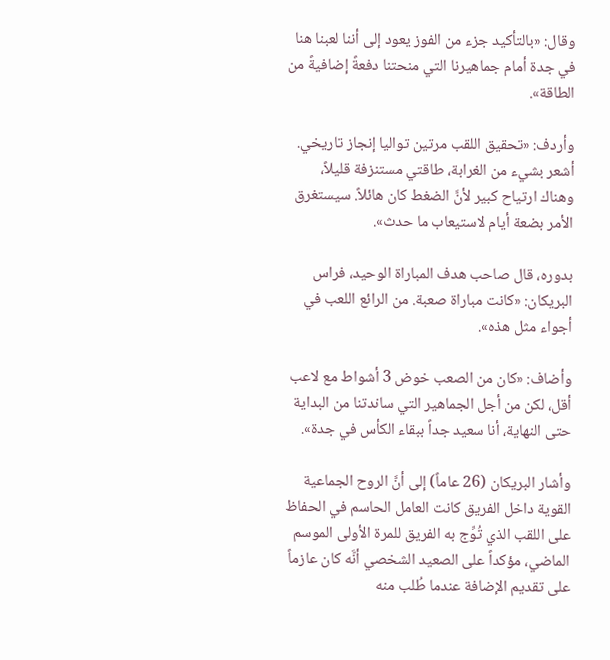وقال: «بالتأكيد جزء من الفوز يعود إلى أننا لعبنا هنا في جدة أمام جماهيرنا التي منحتنا دفعةً إضافيةً من الطاقة».

وأردف: «تحقيق اللقب مرتين تواليا إنجاز تاريخي. أشعر بشيء من الغرابة، طاقتي مستنزفة قليلاً، وهناك ارتياح كبير لأنَّ الضغط كان هائلاً. سيستغرق الأمر بضعة أيام لاستيعاب ما حدث».

بدوره، قال صاحب هدف المباراة الوحيد، فراس البريكان: «كانت مباراة صعبة. من الرائع اللعب في أجواء مثل هذه».

وأضاف: «كان من الصعب خوض 3 أشواط مع لاعب أقل، لكن من أجل الجماهير التي ساندتنا من البداية حتى النهاية، أنا سعيد جداً ببقاء الكأس في جدة».

وأشار البريكان (26 عاماً) إلى أنَّ الروح الجماعية القوية داخل الفريق كانت العامل الحاسم في الحفاظ على اللقب الذي تُوِّج به الفريق للمرة الأولى الموسم الماضي، مؤكداً على الصعيد الشخصي أنَّه كان عازماً على تقديم الإضافة عندما طُلب منه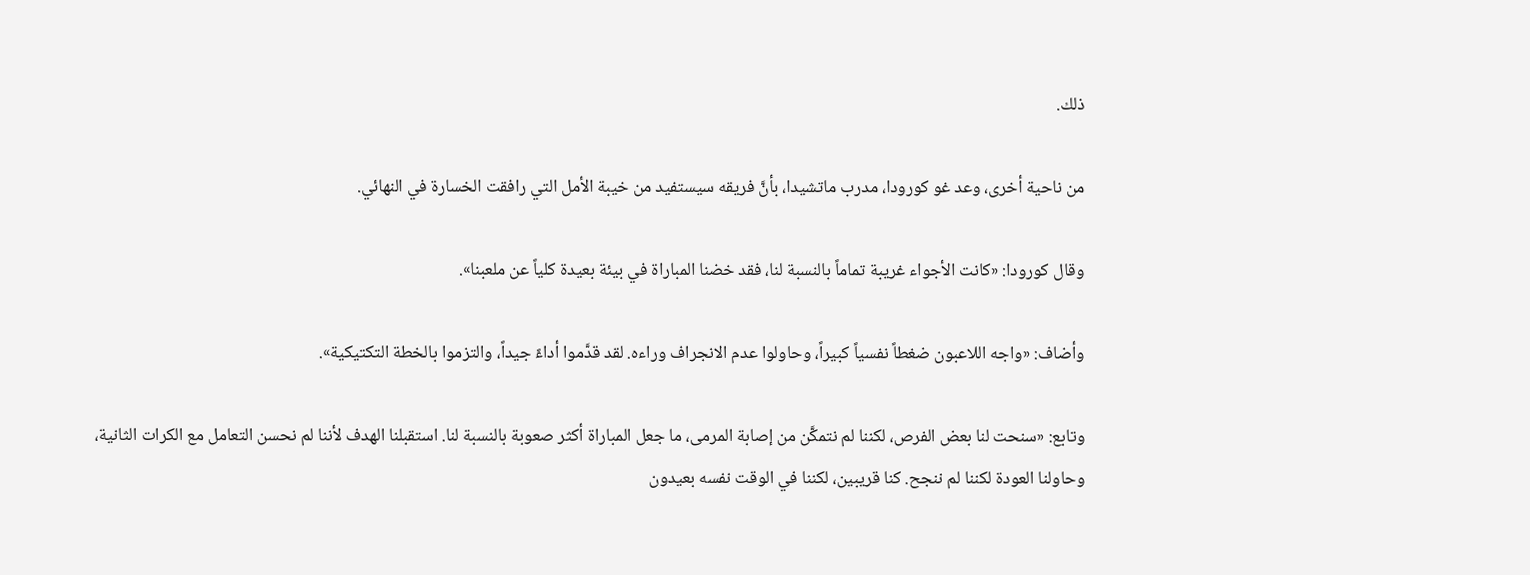ذلك.

من ناحية أخرى، وعد غو كورودا، مدرب ماتشيدا، بأنَّ فريقه سيستفيد من خيبة الأمل التي رافقت الخسارة في النهائي.

وقال كورودا: «كانت الأجواء غريبة تماماً بالنسبة لنا، فقد خضنا المباراة في بيئة بعيدة كلياً عن ملعبنا».

وأضاف: «واجه اللاعبون ضغطاً نفسياً كبيراً، وحاولوا عدم الانجراف وراءه. لقد قدَّموا أداءً جيداً، والتزموا بالخطة التكتيكية».

وتابع: «سنحت لنا بعض الفرص، لكننا لم نتمكَّن من إصابة المرمى، ما جعل المباراة أكثر صعوبة بالنسبة لنا. استقبلنا الهدف لأننا لم نحسن التعامل مع الكرات الثانية، وحاولنا العودة لكننا لم ننجح. كنا قريبين، لكننا في الوقت نفسه بعيدون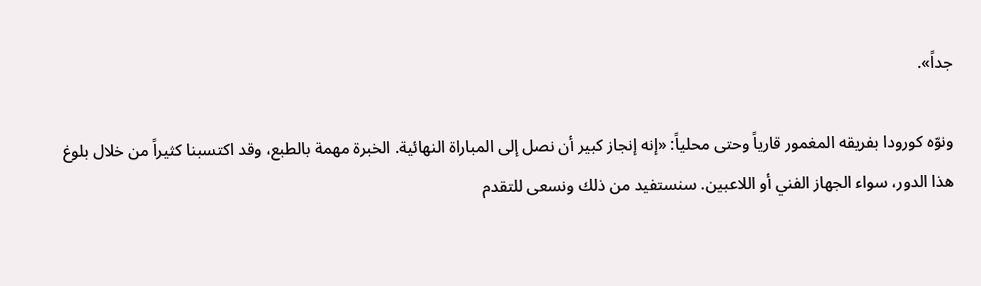جداً».

ونوّه كورودا بفريقه المغمور قارياً وحتى محلياً: «إنه إنجاز كبير أن نصل إلى المباراة النهائية. الخبرة مهمة بالطبع، وقد اكتسبنا كثيراً من خلال بلوغ هذا الدور، سواء الجهاز الفني أو اللاعبين. سنستفيد من ذلك ونسعى للتقدم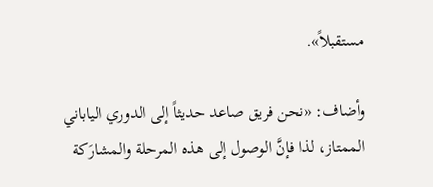مستقبلاً».

وأضاف: «نحن فريق صاعد حديثاً إلى الدوري الياباني الممتاز، لذا فإنَّ الوصول إلى هذه المرحلة والمشارَكة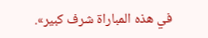في هذه المباراة شرف كبير».